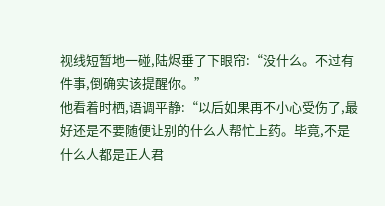视线短暂地一碰,陆烬垂了下眼帘:“没什么。不过有件事,倒确实该提醒你。”
他看着时栖,语调平静:“以后如果再不小心受伤了,最好还是不要随便让别的什么人帮忙上药。毕竟,不是什么人都是正人君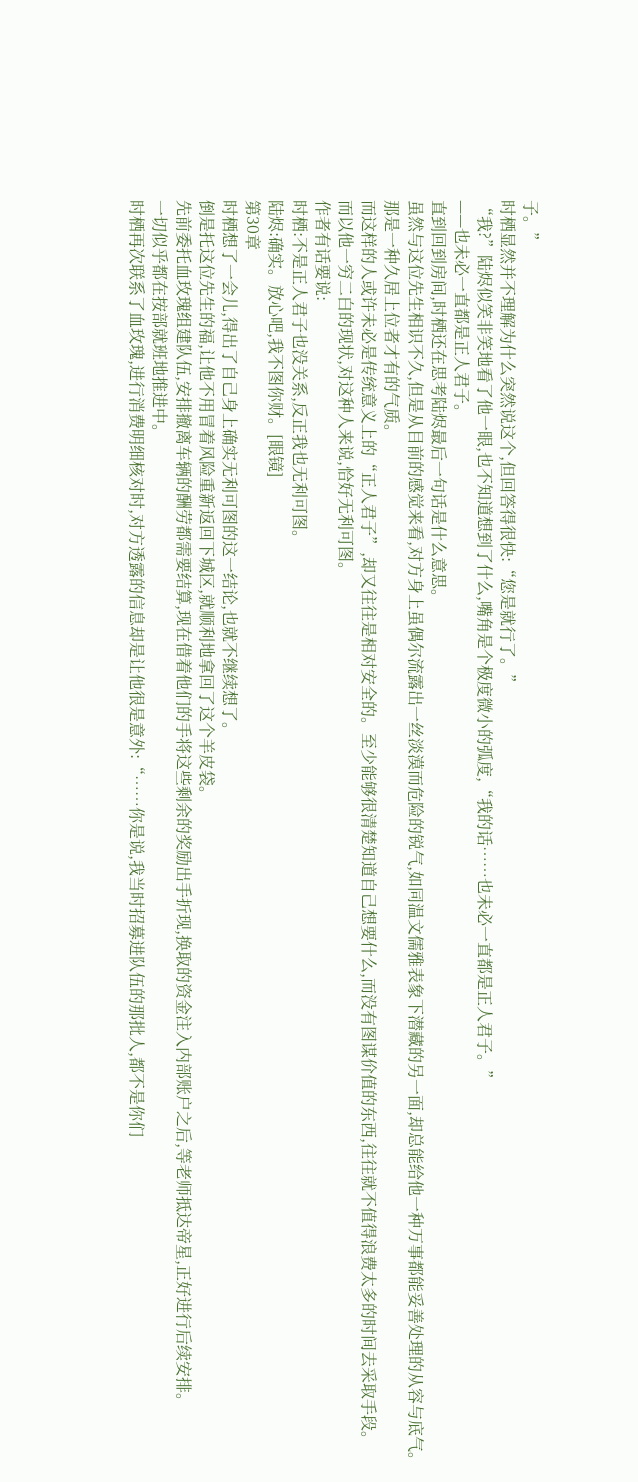子。”
时栖显然并不理解为什么突然说这个,但回答得很快:“您是就行了。”
“我?”陆烬似笑非笑地看了他一眼,也不知道想到了什么,嘴角是个极度微小的弧度,“我的话……也未必一直都是正人君子。”
——也未必一直都是正人君子。
直到回到房间,时栖还在思考陆烬最后一句话是什么意思。
虽然与这位先生相识不久,但是从目前的感觉来看,对方身上虽偶尔流露出一丝淡漠而危险的锐气,如同温文儒雅表象下潜藏的另一面,却总能给他一种万事都能妥善处理的从容与底气。
那是一种久居上位者才有的气质。
而这样的人或许未必是传统意义上的“正人君子”,却又往往是相对安全的。至少能够很清楚知道自己想要什么,而没有图谋价值的东西,往往就不值得浪费太多的时间去采取手段。
而以他一穷二白的现状,对这种人来说,恰好无利可图。
作者有话要说:
时栖:不是正人君子也没关系,反正我也无利可图。
陆烬:确实。放心吧,我不图你财。[眼镜]
第30章
时栖想了一会儿,得出了自己身上确实无利可图的这一结论,也就不继续想了。
倒是托这位先生的福,让他不用冒着风险重新返回下城区,就顺利地拿回了这个羊皮袋。
先前委托血玫瑰组建队伍,安排撤离车辆的酬劳都需要结算,现在借着他们的手将这些剩余的奖励出手折现,换取的资金注入内部账户之后,等老师抵达帝星,正好进行后续安排。
一切似乎都在按部就班地推进中。
时栖再次联系了血玫瑰,进行消费明细核对时,对方透露的信息却是让他很是意外:“……你是说,我当时招募进队伍的那批人,都不是你们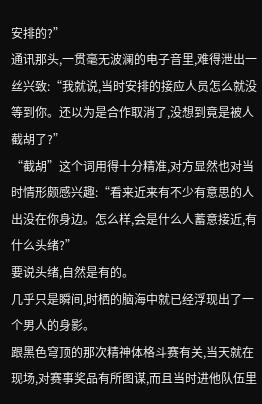安排的?”
通讯那头,一贯毫无波澜的电子音里,难得泄出一丝兴致:“我就说,当时安排的接应人员怎么就没等到你。还以为是合作取消了,没想到竟是被人截胡了?”
“截胡”这个词用得十分精准,对方显然也对当时情形颇感兴趣:“看来近来有不少有意思的人出没在你身边。怎么样,会是什么人蓄意接近,有什么头绪?”
要说头绪,自然是有的。
几乎只是瞬间,时栖的脑海中就已经浮现出了一个男人的身影。
跟黑色穹顶的那次精神体格斗赛有关,当天就在现场,对赛事奖品有所图谋,而且当时进他队伍里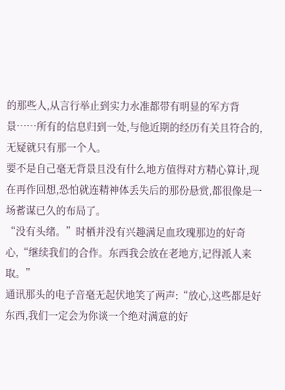的那些人,从言行举止到实力水准都带有明显的军方背景……所有的信息归到一处,与他近期的经历有关且符合的,无疑就只有那一个人。
要不是自己毫无背景且没有什么地方值得对方精心算计,现在再作回想,恐怕就连精神体丢失后的那份悬赏,都很像是一场蓄谋已久的布局了。
“没有头绪。”时栖并没有兴趣满足血玫瑰那边的好奇心,“继续我们的合作。东西我会放在老地方,记得派人来取。”
通讯那头的电子音毫无起伏地笑了两声:“放心,这些都是好东西,我们一定会为你谈一个绝对满意的好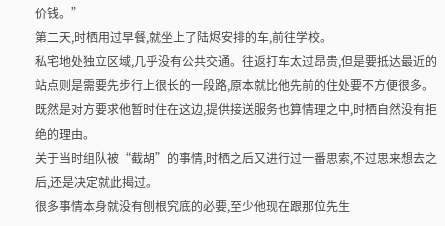价钱。”
第二天,时栖用过早餐,就坐上了陆烬安排的车,前往学校。
私宅地处独立区域,几乎没有公共交通。往返打车太过昂贵,但是要抵达最近的站点则是需要先步行上很长的一段路,原本就比他先前的住处要不方便很多。
既然是对方要求他暂时住在这边,提供接送服务也算情理之中,时栖自然没有拒绝的理由。
关于当时组队被“截胡”的事情,时栖之后又进行过一番思索,不过思来想去之后,还是决定就此揭过。
很多事情本身就没有刨根究底的必要,至少他现在跟那位先生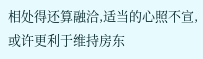相处得还算融洽,适当的心照不宣,或许更利于维持房东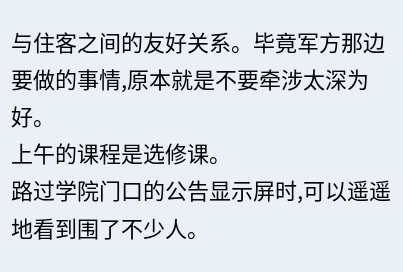与住客之间的友好关系。毕竟军方那边要做的事情,原本就是不要牵涉太深为好。
上午的课程是选修课。
路过学院门口的公告显示屏时,可以遥遥地看到围了不少人。